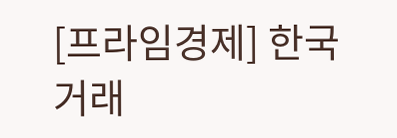[프라임경제] 한국거래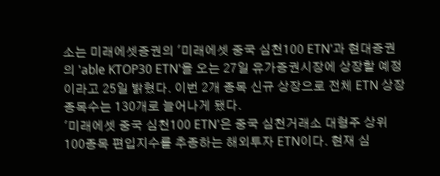소는 미래에셋증권의 '미래에셋 중국 심천100 ETN'과 현대증권의 'able KTOP30 ETN'을 오는 27일 유가증권시장에 상장할 예정이라고 25일 밝혔다. 이번 2개 종목 신규 상장으로 전체 ETN 상장종목수는 130개로 늘어나게 됐다.
'미래에셋 중국 심천100 ETN'은 중국 심천거래소 대형주 상위 100종목 편입지수를 추종하는 해외투자 ETN이다. 현재 심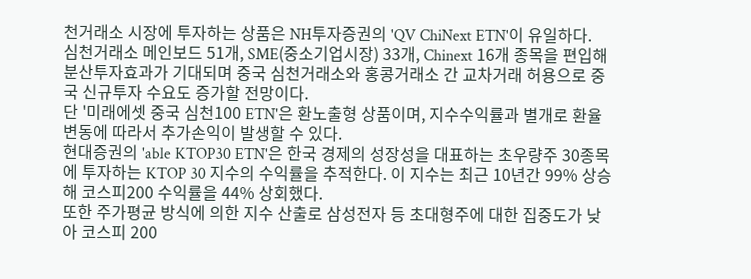천거래소 시장에 투자하는 상품은 NH투자증권의 'QV ChiNext ETN'이 유일하다.
심천거래소 메인보드 51개, SME(중소기업시장) 33개, Chinext 16개 종목을 편입해 분산투자효과가 기대되며 중국 심천거래소와 홍콩거래소 간 교차거래 허용으로 중국 신규투자 수요도 증가할 전망이다.
단 '미래에셋 중국 심천100 ETN'은 환노출형 상품이며, 지수수익률과 별개로 환율변동에 따라서 추가손익이 발생할 수 있다.
현대증권의 'able KTOP30 ETN'은 한국 경제의 성장성을 대표하는 초우량주 30종목에 투자하는 KTOP 30 지수의 수익률을 추적한다. 이 지수는 최근 10년간 99% 상승해 코스피200 수익률을 44% 상회했다.
또한 주가평균 방식에 의한 지수 산출로 삼성전자 등 초대형주에 대한 집중도가 낮아 코스피 200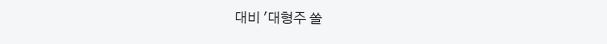대비 '대형주 쏠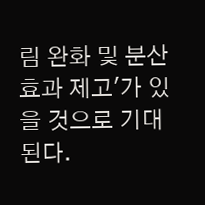림 완화 및 분산 효과 제고'가 있을 것으로 기대된다.